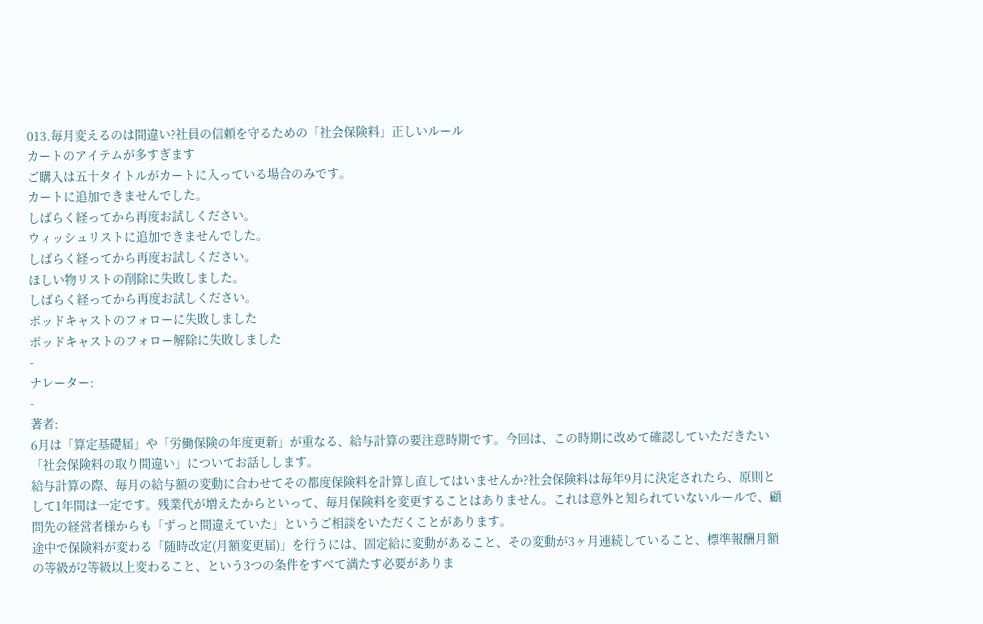013.毎月変えるのは間違い?社員の信頼を守るための「社会保険料」正しいルール
カートのアイテムが多すぎます
ご購入は五十タイトルがカートに入っている場合のみです。
カートに追加できませんでした。
しばらく経ってから再度お試しください。
ウィッシュリストに追加できませんでした。
しばらく経ってから再度お試しください。
ほしい物リストの削除に失敗しました。
しばらく経ってから再度お試しください。
ポッドキャストのフォローに失敗しました
ポッドキャストのフォロー解除に失敗しました
-
ナレーター:
-
著者:
6月は「算定基礎届」や「労働保険の年度更新」が重なる、給与計算の要注意時期です。今回は、この時期に改めて確認していただきたい「社会保険料の取り間違い」についてお話しします。
給与計算の際、毎月の給与額の変動に合わせてその都度保険料を計算し直してはいませんか?社会保険料は毎年9月に決定されたら、原則として1年間は一定です。残業代が増えたからといって、毎月保険料を変更することはありません。これは意外と知られていないルールで、顧問先の経営者様からも「ずっと間違えていた」というご相談をいただくことがあります。
途中で保険料が変わる「随時改定(月額変更届)」を行うには、固定給に変動があること、その変動が3ヶ月連続していること、標準報酬月額の等級が2等級以上変わること、という3つの条件をすべて満たす必要がありま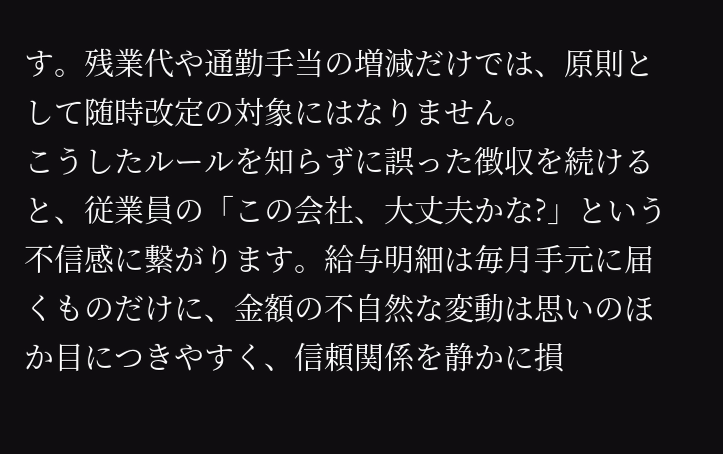す。残業代や通勤手当の増減だけでは、原則として随時改定の対象にはなりません。
こうしたルールを知らずに誤った徴収を続けると、従業員の「この会社、大丈夫かな?」という不信感に繋がります。給与明細は毎月手元に届くものだけに、金額の不自然な変動は思いのほか目につきやすく、信頼関係を静かに損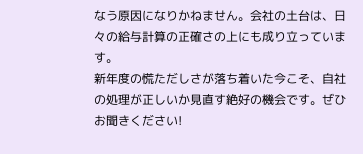なう原因になりかねません。会社の土台は、日々の給与計算の正確さの上にも成り立っています。
新年度の慌ただしさが落ち着いた今こそ、自社の処理が正しいか見直す絶好の機会です。ぜひお聞きください!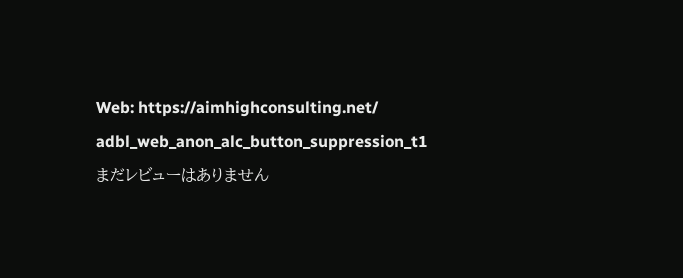Web: https://aimhighconsulting.net/
adbl_web_anon_alc_button_suppression_t1
まだレビューはありません